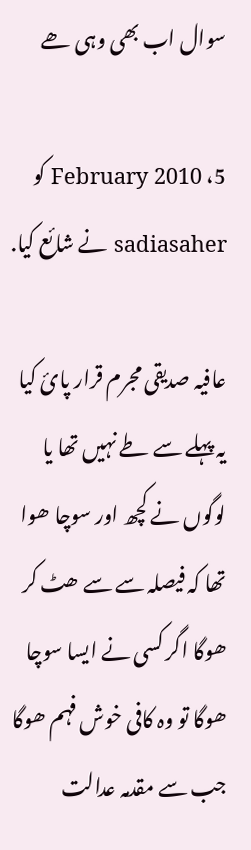سوال اب بھی وہی ھے

5، February 2010 کو sadiasaher نے شائع کيا.

عافیہ صدیقی مجرم قرار پائ کیا یہ پہلے سے طے نہیں تھا یا لوگوں نے کچھ اور سوچا ھوا تھا کہ فیصلہ سے سے ھٹ کر ھوگا اگر کسی نے ایسا سوچا ھوگا تو وہ کافی خوش فہم ھوگا جب سے مقدمہ عدالت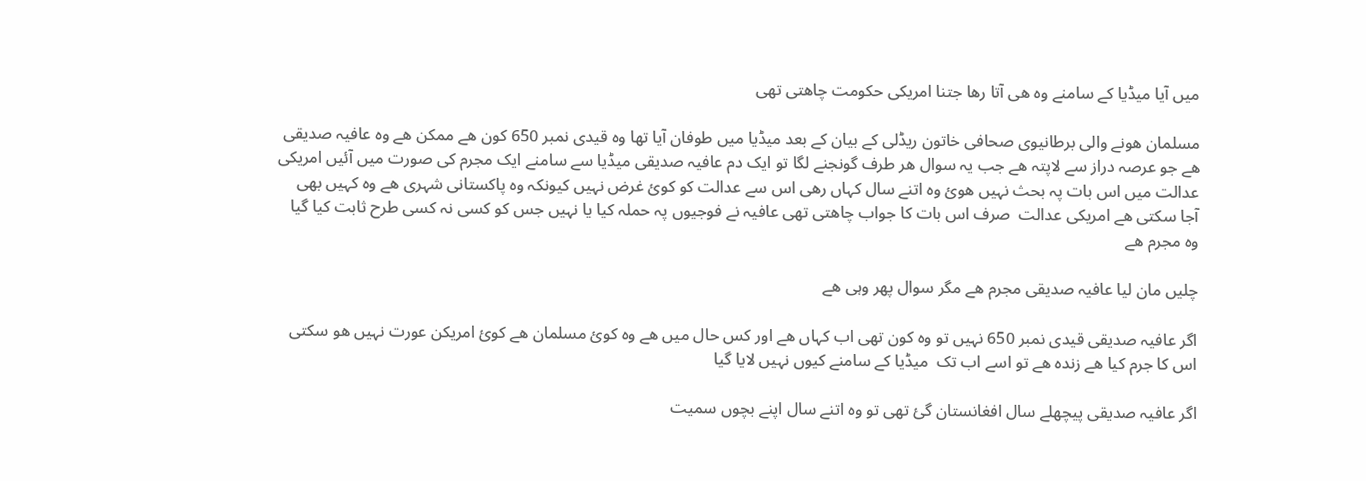میں آیا میڈیا کے سامنے وہ ھی آتا رھا جتنا امریکی حکومت چاھتی تھی

مسلمان ھونے والی برطانیوی صحافی خاتون ریڈلی کے بیان کے بعد میڈیا میں طوفان آیا تھا وہ قیدی نمبر 650 کون ھے ممکن ھے وہ عافیہ صدیقی ھے جو عرصہ دراز سے لاپتہ ھے جب یہ سوال ھر طرف گونجنے لگا تو ایک دم عافیہ صدیقی میڈیا سے سامنے ایک مجرم کی صورت میں آئیں امریکی عدالت میں اس بات پہ بحث نہیں ھوئ وہ اتنے سال کہاں رھی اس سے عدالت کو کوئ غرض نہیں کیونکہ وہ پاکستانی شہری ھے وہ کہیں بھی آجا سکتی ھے امریکی عدالت  صرف اس بات کا جواب چاھتی تھی عافیہ نے فوجیوں پہ حملہ کیا یا نہیں جس کو کسی نہ کسی طرح ثابت کیا گیا وہ مجرم ھے

چلیں مان لیا عافیہ صدیقی مجرم ھے مگر سوال پھر وہی ھے

اگر عافیہ صدیقی قیدی نمبر 650 نہیں تو وہ کون تھی اب کہاں ھے اور کس حال میں ھے وہ کوئ مسلمان ھے کوئ امریکن عورت نہیں ھو سکتی اس کا جرم کیا ھے زندہ ھے تو اسے اب تک  میڈیا کے سامنے کیوں نہیں لایا گیا

اگر عافیہ صدیقی پیچھلے سال افغانستان گئ تھی تو وہ اتنے سال اپنے بچوں سمیت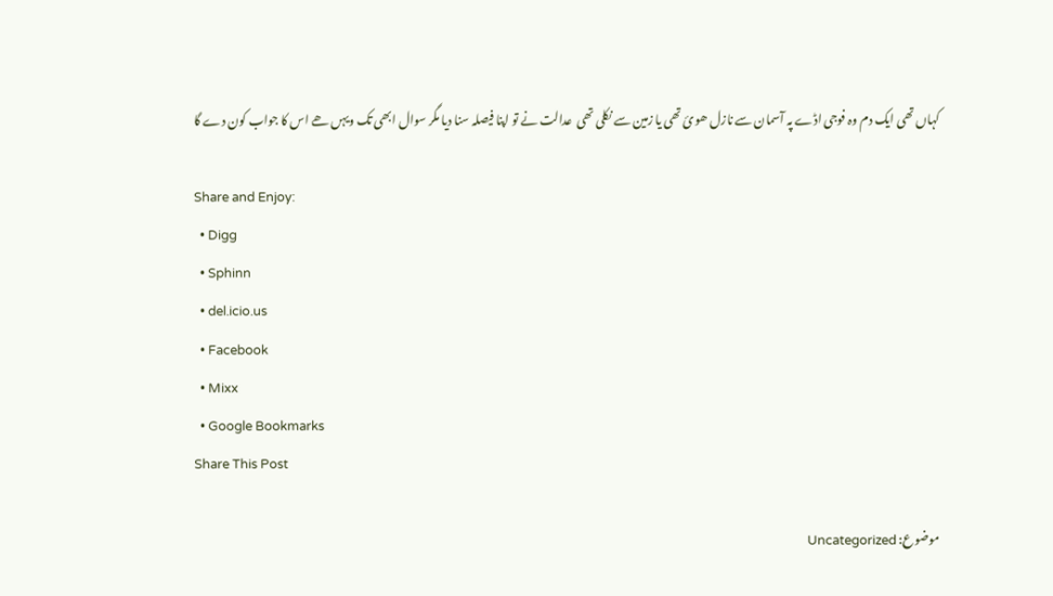کہاں تھی ایک دم وہ فوجی اڈے پہ آسمان سے نازل ھوئ تھی یا زمین سے نکلی تھی  عدالت نے تو اپنا فیصلہ سنا دیا مگر سوال ابھی تک ویہں ھے اس کا جواب کون دے گا

Share and Enjoy:
  • Digg
  • Sphinn
  • del.icio.us
  • Facebook
  • Mixx
  • Google Bookmarks
Share This Post

موضوع: Uncategorized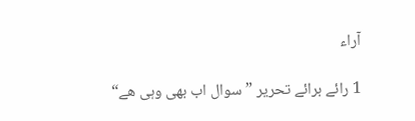آراء

1 رائے برائے تحرير ”سوال اب بھی وہی ھے“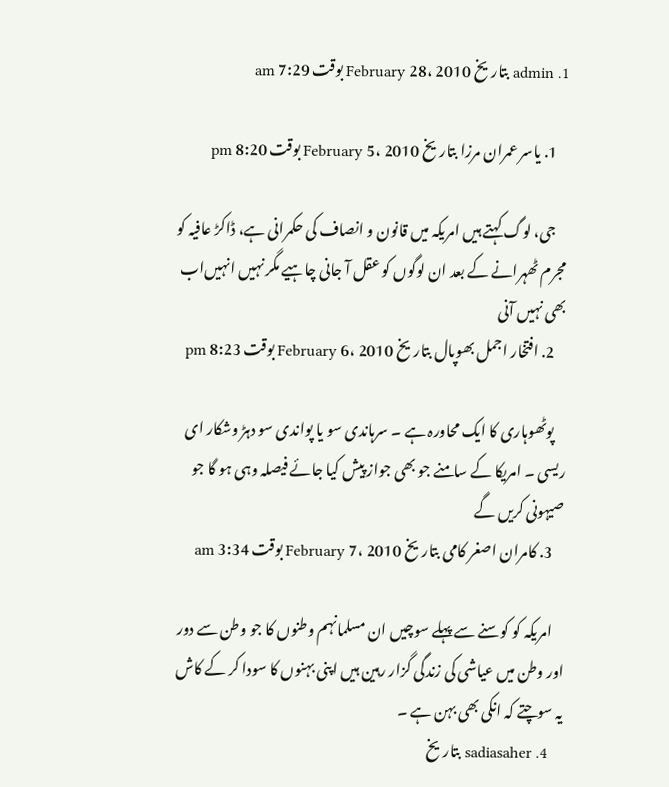1. admin بتاريخ February 28، 2010 بوقت 7:29 am

    1. یاسر عمران مرزا بتاريخ February 5، 2010 بوقت 8:20 pm

    جی، لوگ کہتے ہیں امریکہ میں قانون و انصاف کی حکمرانی ہے، ڈاکڑ عافیہ کو مجرم ٹھہرانے کے بعد ان لوگوں کو عقل آ جانی چاہیے مگر نہیں انہیں‌اب بھی نہیں آنی
    2. افتخار اجمل بھوپال بتاريخ February 6، 2010 بوقت 8:23 pm

    پوٹھوہاری کا ایک محاورہ ہے ۔ سرہاندی سو یا پواندی سو دہڑ وشکار ای ریسی ۔ امریکا کے سامنے جو بھی جواز پیش کیا جائے فیصلہ وہی ہو گا جو صیہونی کریں گے
    3. کامران اصغر کامی بتاريخ February 7، 2010 بوقت 3:34 am

    امریکہ کو کوسنے سے پہلے سوچیں ان مسلمانہم وطنوں کا جو وطن سے دور اور وطن میں عیاشی کی زندگی گزار رہین ہیں اپنی بہنوں کا سودا کر کے کاش یہ سوچتے کہ انکی بھی بہن ہے ۔
    4. sadiasaher بتاريخ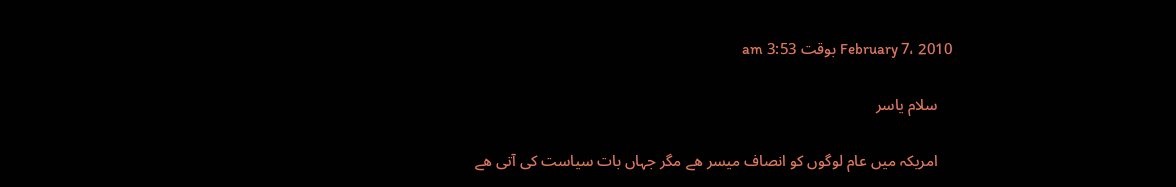February 7، 2010 بوقت 3:53 am

    سلام یاسر

    امریکہ میں عام لوگوں کو انصاف میسر ھے مگر جہاں بات سیاست کی آتی ھے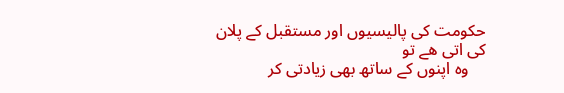حکومت کی پالیسیوں اور مستقبل کے پلان کی اتی ھے تو
    وہ اپنوں کے ساتھ بھی زیادتی کر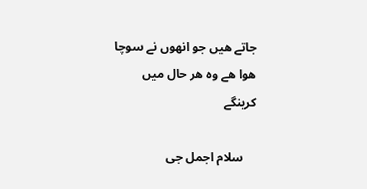جاتے ھیں جو انھوں نے سوچا ھوا ھے وہ ھر حال میں کرینگے

    سلام اجمل جی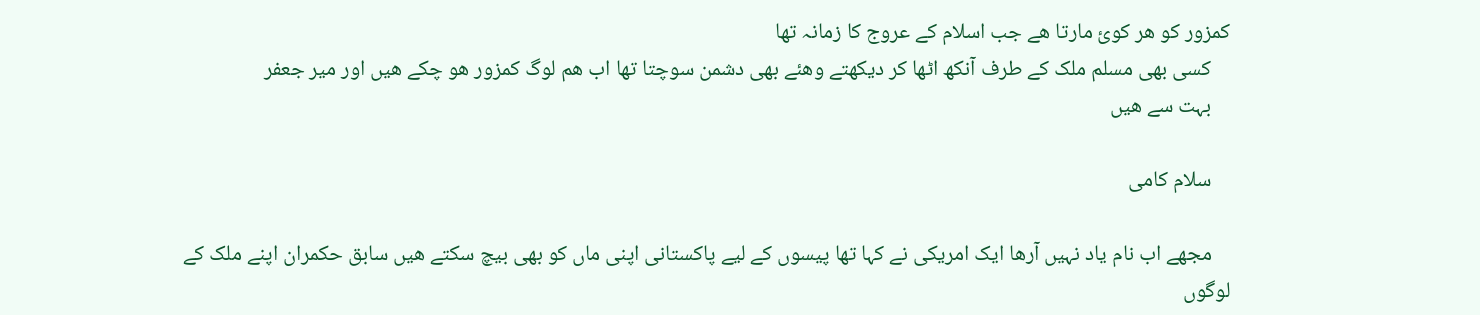کمزور کو ھر کوئ مارتا ھے جب اسلام کے عروج کا زمانہ تھا
    کسی بھی مسلم ملک کے طرف آنکھ اٹھا کر دیکھتے وھئے بھی دشمن سوچتا تھا اب ھم لوگ کمزور ھو چکے ھیں اور میر جعفر
    بہت سے ھیں

    سلام کامی

    مجھے اب نام یاد نہیں آرھا ایک امریکی نے کہا تھا پیسوں کے لیے پاکستانی اپنی ماں کو بھی بیچ سکتے ھیں سابق حکمران اپنے ملک کے لوگوں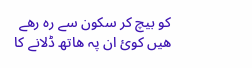کو بیچ کر سکون سے رہ رھے ھیں کوئ ان پہ ھاتھ ڈلانے کا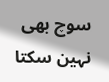سوچ بھی نہین سکتا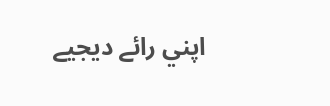اپني رائے ديجيے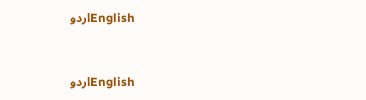Englishاردو



Englishاردو